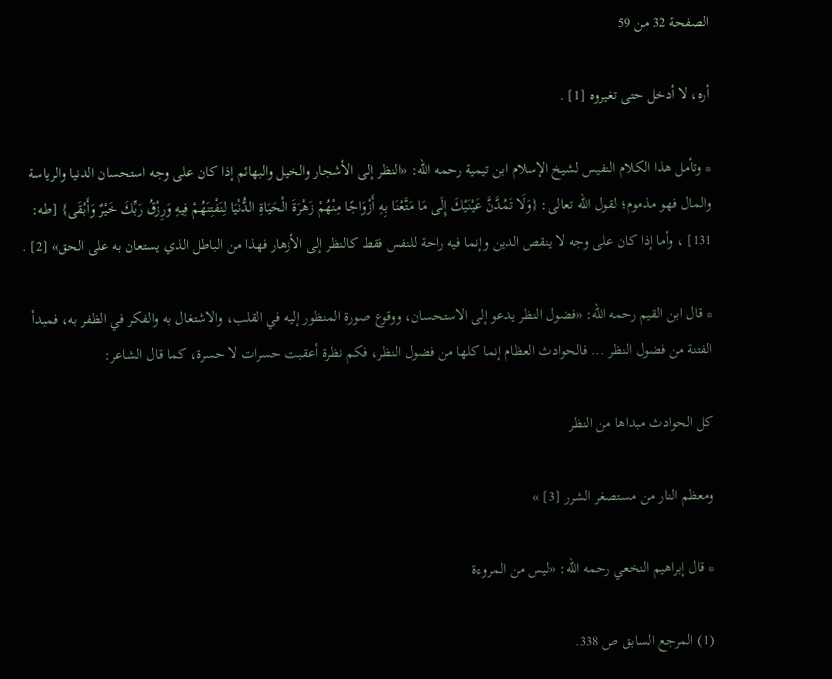الصفحة 32 من 59

أره، لا أدخل حتى تغيروه [1] .

* وتأمل هذا الكلام النفيس لشيخ الإسلام ابن تيمية رحمه الله: «النظر إلى الأشجار والخيل والبهائم إذا كان على وجه استحسان الدنيا والرياسة والمال فهو مذموم؛ لقول الله تعالى: {وَلَا تَمُدَّنَّ عَيْنَيْكَ إِلَى مَا مَتَّعْنَا بِهِ أَزْوَاجًا مِنْهُمْ زَهْرَةَ الْحَيَاةِ الدُّنْيَا لِنَفْتِنَهُمْ فِيهِ وَرِزْقُ رَبِّكَ خَيْرٌ وَأَبْقَى} [طه: 131] ، وأما إذا كان على وجه لا ينقص الدين وإنما فيه راحة للنفس فقط كالنظر إلى الأزهار فهذا من الباطل الذي يستعان به على الحق» [2] .

* قال ابن القيم رحمه الله: «فضول النظر يدعو إلى الاستحسان، ووقوع صورة المنظور إليه في القلب، والاشتغال به والفكر في الظفر به، فمبدأ الفتنة من فضول النظر ... فالحوادث العظام إنما كلها من فضول النظر، فكم نظرة أعقبت حسرات لا حسرة، كما قال الشاعر:

كل الحوادث مبداها من النظر

ومعظم النار من مستصغر الشرر [3] »

* قال إبراهيم النخعي رحمه الله: «ليس من المروءة

(1) المرجع السابق ص 338.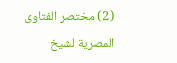(2) مختصر الفتاوى المصرية لشيخ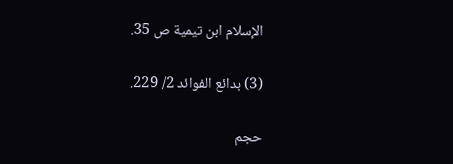الإسلام ابن تيمية ص 35.

(3) بدائع الفوائد 2/ 229.

حجم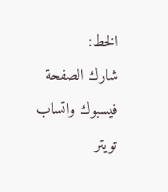الخط:
شارك الصفحة
فيسبوك واتساب تويتر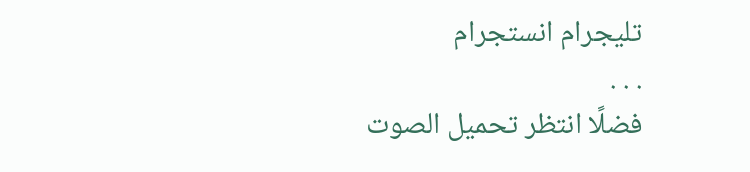تليجرام انستجرام
. . .
فضلًا انتظر تحميل الصوت